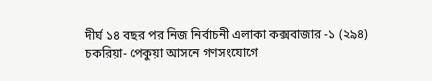দীর্ঘ ১৪ বছর পর নিজ নির্বাচনী এলাকা কক্সবাজার -১ (২৯৪) চকরিয়া- পেকুয়া আসনে গণসংযোগে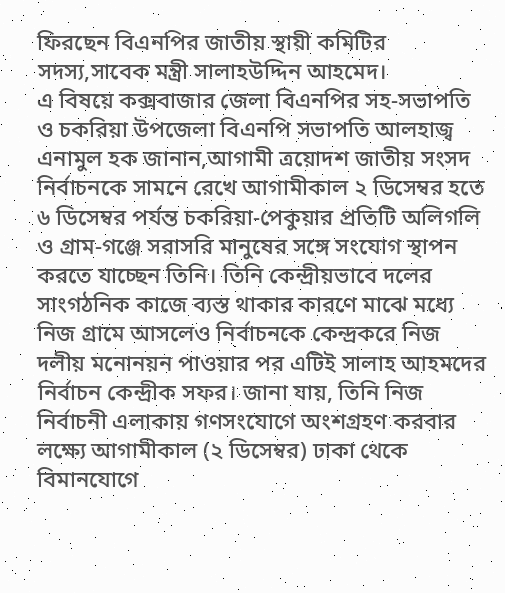ফিরছেন বিএনপির জাতীয় স্থায়ী কমিটির সদস্য,সাবেক মন্ত্রী সালাহউদ্দিন আহমেদ।
এ বিষয়ে কক্সবাজার জেলা বিএনপির সহ-সভাপতি ও চকরিয়া উপজেলা বিএনপি সভাপতি আলহাজ্ব এনামুল হক জানান,আগামী ত্রয়োদশ জাতীয় সংসদ নির্বাচনকে সামনে রেখে আগামীকাল ২ ডিসেম্বর হতে ৬ ডিসেম্বর পর্যন্ত চকরিয়া-পেকুয়ার প্রতিটি অলিগলি ও গ্রাম-গঞ্জে সরাসরি মানুষের সঙ্গে সংযোগ স্থাপন করতে যাচ্ছেন তিনি। তিনি কেন্দ্রীয়ভাবে দলের সাংগঠনিক কাজে ব্যস্ত থাকার কারণে মাঝে মধ্যে নিজ গ্রামে আসলেও নির্বাচনকে কেন্দ্রকরে নিজ দলীয় মনোনয়ন পাওয়ার পর এটিই সালাহ আহমদের নির্বাচন কেন্দ্রীক সফর। জানা যায়, তিনি নিজ নির্বাচনী এলাকায় গণসংযোগে অংশগ্রহণ করবার লক্ষ্যে আগামীকাল (২ ডিসেম্বর) ঢাকা থেকে বিমানযোগে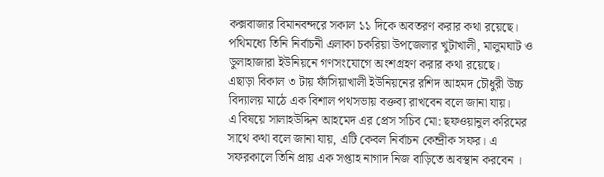কক্সবাজার বিমানবন্দরে সকাল ১১ দিকে অবতরণ করার কথা রয়েছে। পথিমধ্যে তিনি নির্বাচনী এলাকা চকরিয়া উপজেলার খুটাখালী, মালুমঘাট ও ডুলাহাজারা ইউনিয়নে গণসংযোগে অংশগ্রহণ করার কথা রয়েছে।
এছাড়া বিকাল ৩ টায় ফাঁসিয়াখালী ইউনিয়নের রশিদ আহমদ চৌধুরী উচ্চ বিদ্যালয় মাঠে এক বিশাল পথসভায় বক্তব্য রাখবেন বলে জানা যায়।
এ বিষয়ে সালাহউদ্দিন আহমেদ এর প্রেস সচিব মো: ছফওয়ানুল করিমের সাথে কথা বলে জানা যায়, এটি কেবল নির্বাচন কেন্দ্রীক সফর। এ সফরকালে তিনি প্রায় এক সপ্তাহ নাগাদ নিজ বাড়িতে অবস্থান করবেন ।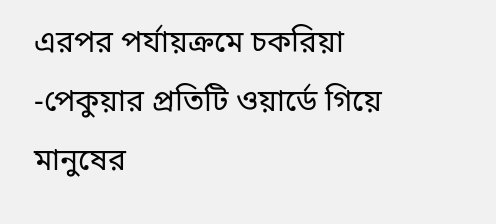এরপর পর্যায়ক্রমে চকরিয়া -পেকুয়ার প্রতিটি ওয়ার্ডে গিয়ে মানুষের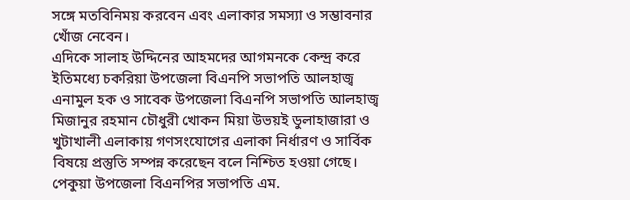সঙ্গে মতবিনিময় করবেন এবং এলাকার সমস্যা ও সম্ভাবনার খোঁজ নেবেন।
এদিকে সালাহ উদ্দিনের আহমদের আগমনকে কেন্দ্র করে ইতিমধ্যে চকরিয়া উপজেলা বিএনপি সভাপতি আলহাজ্ব এনামুল হক ও সাবেক উপজেলা বিএনপি সভাপতি আলহাজ্ব মিজানুর রহমান চৌধুরী খোকন মিয়া উভয়ই ডুলাহাজারা ও খুটাখালী এলাকায় গণসংযোগের এলাকা নির্ধারণ ও সার্বিক বিষয়ে প্রস্তুতি সম্পন্ন করেছেন বলে নিশ্চিত হওয়া গেছে।
পেকুয়া উপজেলা বিএনপির সভাপতি এম.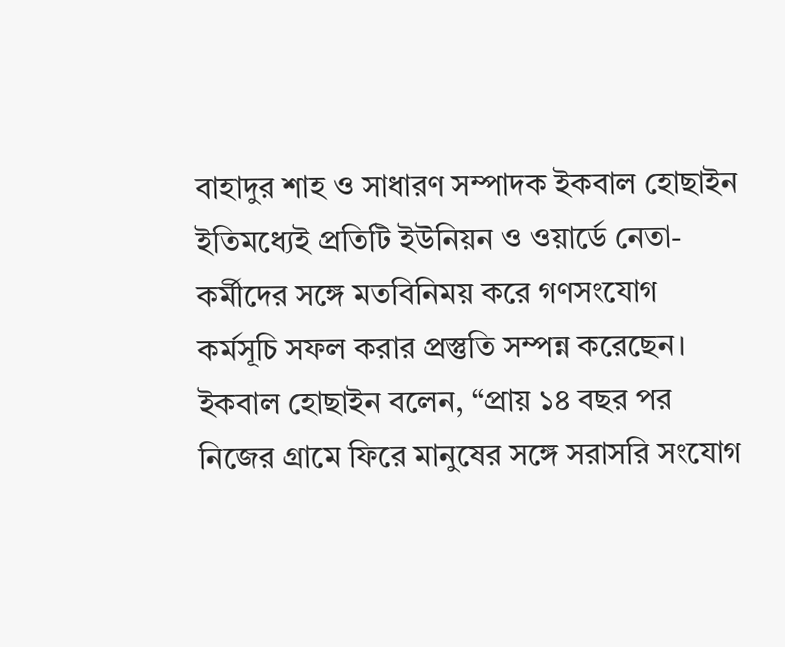বাহাদুর শাহ ও সাধারণ সম্পাদক ইকবাল হোছাইন ইতিমধ্যেই প্রতিটি ইউনিয়ন ও ওয়ার্ডে নেতা-কর্মীদের সঙ্গে মতবিনিময় করে গণসংযোগ কর্মসূচি সফল করার প্রস্তুতি সম্পন্ন করেছেন।
ইকবাল হোছাইন বলেন, “প্রায় ১৪ বছর পর নিজের গ্রামে ফিরে মানুষের সঙ্গে সরাসরি সংযোগ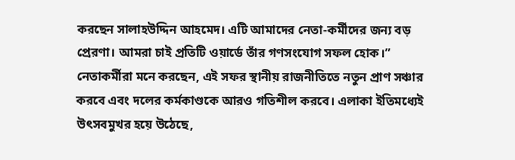করছেন সালাহউদ্দিন আহমেদ। এটি আমাদের নেতা-কর্মীদের জন্য বড় প্রেরণা। আমরা চাই প্রতিটি ওয়ার্ডে তাঁর গণসংযোগ সফল হোক।”
নেতাকর্মীরা মনে করছেন, এই সফর স্থানীয় রাজনীতিতে নতুন প্রাণ সঞ্চার করবে এবং দলের কর্মকাণ্ডকে আরও গতিশীল করবে। এলাকা ইতিমধ্যেই উৎসবমুখর হয়ে উঠেছে,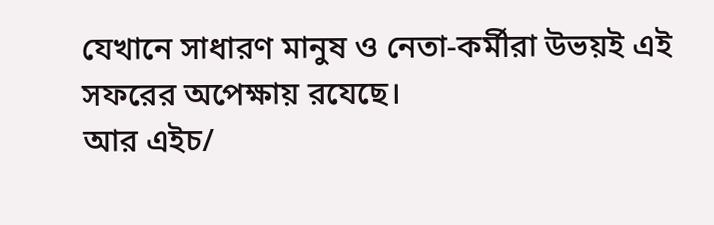যেখানে সাধারণ মানুষ ও নেতা-কর্মীরা উভয়ই এই সফরের অপেক্ষায় রযেছে।
আর এইচ/